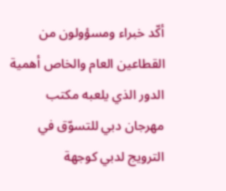أكّد خبراء ومسؤولون من القطاعين العام والخاص أهمية الدور الذي يلعبه مكتب مهرجان دبي للتسوّق في الترويج لدبي كوجهة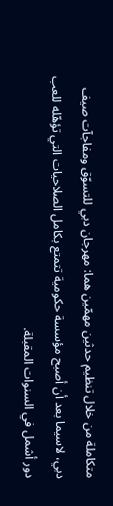متكاملة من خلال تنظيم حدثين مهمّين هما: مهرجان دبي للتسوّق ومفاجآت صيف دبي، لاسيما بعد أن أصبح مؤسسة حكومية تتمتع بكامل الصلاحيات التي تؤهّله للعب دور أشمل في السنوات المقبلة.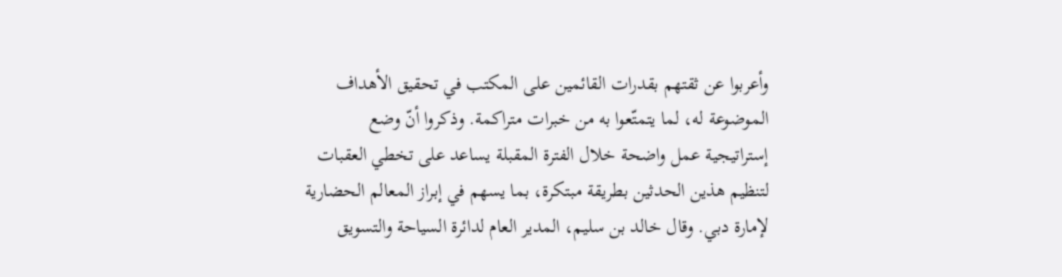وأعربوا عن ثقتهم بقدرات القائمين على المكتب في تحقيق الأهداف الموضوعة له، لما يتمتّعوا به من خبرات متراكمة. وذكروا أنّ وضع إستراتيجية عمل واضحة خلال الفترة المقبلة يساعد على تخطي العقبات لتنظيم هذين الحدثين بطريقة مبتكرة، بما يسهم في إبراز المعالم الحضارية لإمارة دبي. وقال خالد بن سليم، المدير العام لدائرة السياحة والتسويق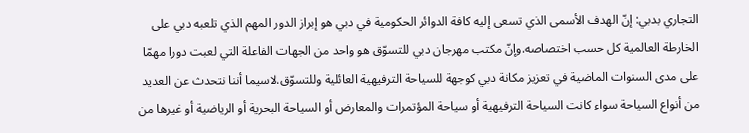التجاري بدبي: إنّ الهدف الأسمى الذي تسعى إليه كافة الدوائر الحكومية في دبي هو إبراز الدور المهم الذي تلعبه دبي على الخارطة العالمية كل حسب اختصاصه.وإنّ مكتب مهرجان دبي للتسوّق هو واحد من الجهات الفاعلة التي لعبت دورا مهمّا على مدى السنوات الماضية في تعزيز مكانة دبي كوجهة للسياحة الترفيهية العائلية وللتسوّق.لاسيما أننا نتحدث عن العديد من أنواع السياحة سواء كانت السياحة الترفيهية أو سياحة المؤتمرات والمعارض أو السياحة البحرية أو الرياضية أو غيرها من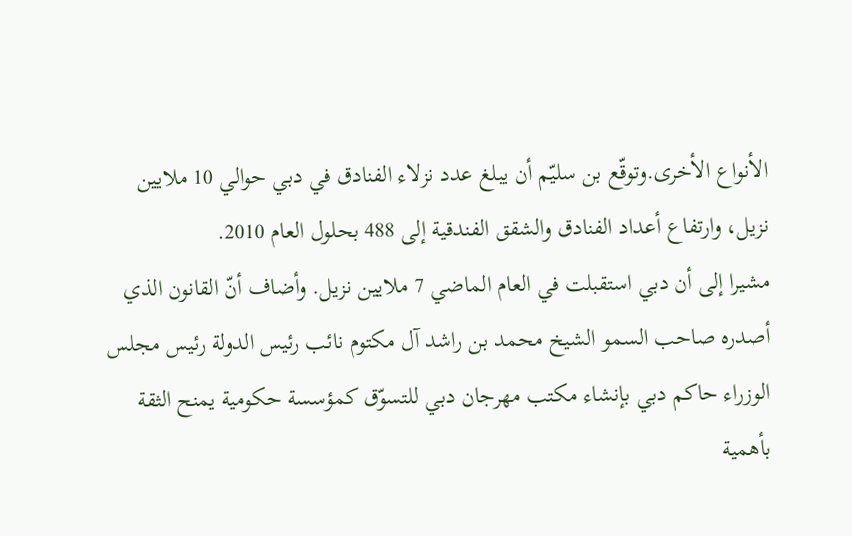الأنواع الأخرى.وتوقّع بن سليّم أن يبلغ عدد نزلاء الفنادق في دبي حوالي 10 ملايين نزيل، وارتفاع أعداد الفنادق والشقق الفندقية إلى 488 بحلول العام 2010.
مشيرا إلى أن دبي استقبلت في العام الماضي 7 ملايين نزيل. وأضاف أنّ القانون الذي أصدره صاحب السمو الشيخ محمد بن راشد آل مكتوم نائب رئيس الدولة رئيس مجلس الوزراء حاكم دبي بإنشاء مكتب مهرجان دبي للتسوّق كمؤسسة حكومية يمنح الثقة بأهمية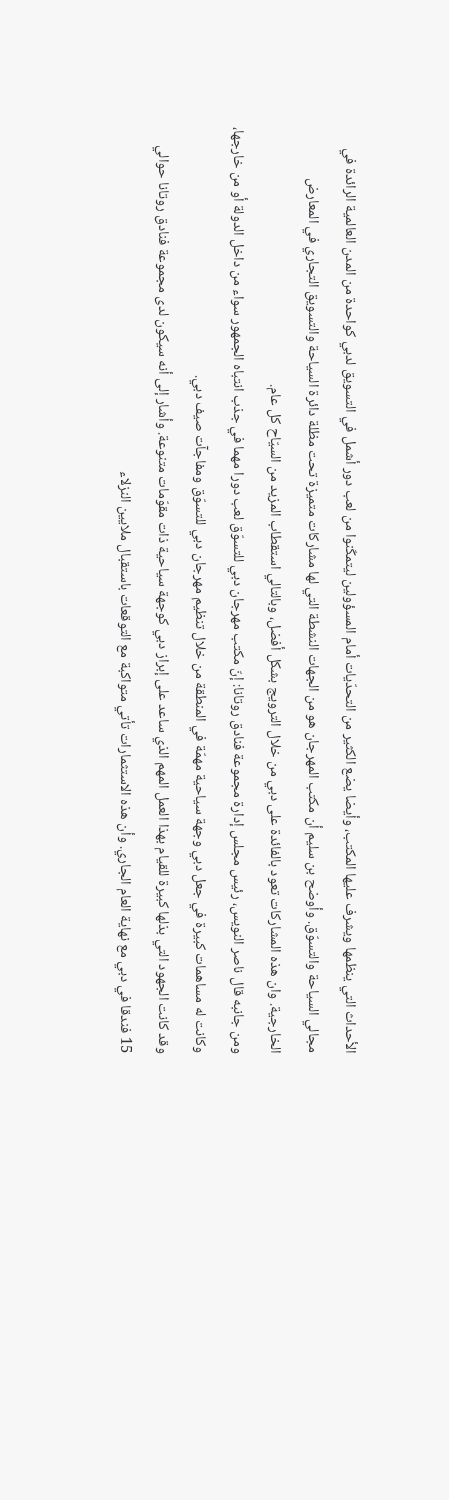الأحداث التي ينظمها ويشرف عليها المكتب، وأيضا يضع الكثير من التحدّيات أمام المسؤولين ليتمكّنوا من لعب دور أشمل في التسويق لدبي كواحدة من المدن العالمية الرائدة في مجالي السياحة والتسوّق. وأوضح بن سليم أن مكتب المهرجان هو من الجهات النشطة التي لها مشاركات متميزة تحت مظلة دائرة السياحة والتسويق التجاري في المعارض الخارجية. وان هذه المشاركات تعود بالفائدة على دبي من خلال الترويج بشكل أفضل، وبالتالي استقطاب المزيد من السيّاح كل عام.
ومن جانبه قال ناصر النويس، رئيس مجلس إدارة مجموعة فنادق روتانا: إنّ مكتب مهرجان دبي للتسوّق لعب دورا مهما في جذب انتباه الجمهور سواء من داخل الدولة أو من خارجها، وكانت له مساهمات كبيرة في جعل دبي وجهة سياحية مهمّة في المنطقة من خلال تنظيم مهرجان دبي للتسوّق ومفاجآت صيف دبي.
وقد كانت الجهود التي بذلها كبيرة للقيام بهذا العمل المهم الذي ساعد على إبراز دبي كوجهة سياحية ذات مقوّمات متنوعة. وأشار إلى أنه سيكون لدى مجموعة فنادق روتانا حوالي 15 فندقا في دبي مع نهاية العام الجاري. وأن هذه الاستثمارات تأتي متواكبة مع التوقعات باستقبال ملايين النزلاء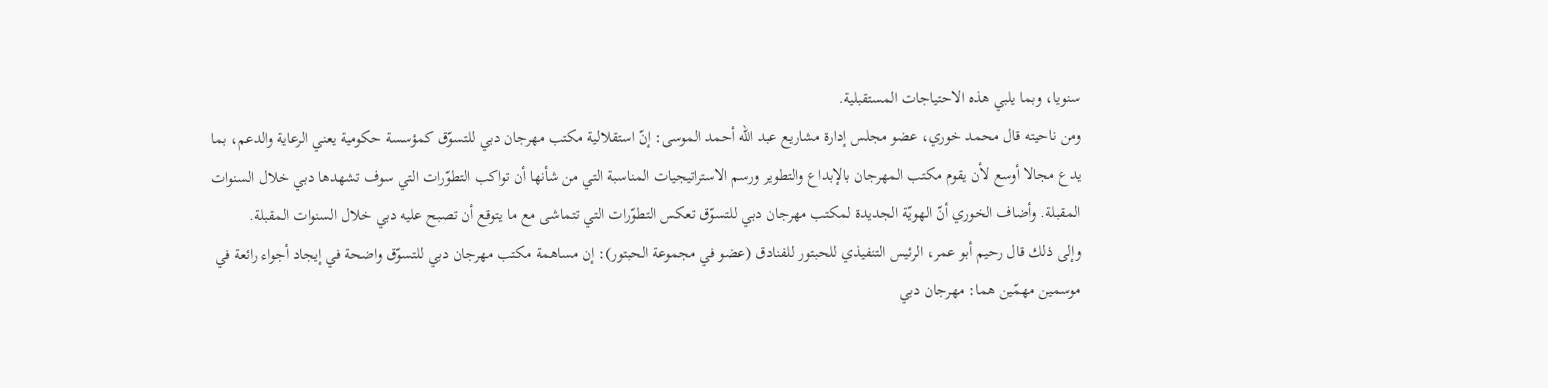سنويا، وبما يلبي هذه الاحتياجات المستقبلية.
ومن ناحيته قال محمد خوري، عضو مجلس إدارة مشاريع عبد الله أحمد الموسى: إنّ استقلالية مكتب مهرجان دبي للتسوّق كمؤسسة حكومية يعني الرعاية والدعم، بما يدع مجالا أوسع لأن يقوم مكتب المهرجان بالإبداع والتطوير ورسم الاستراتيجيات المناسبة التي من شأنها أن تواكب التطوّرات التي سوف تشهدها دبي خلال السنوات المقبلة. وأضاف الخوري أنّ الهويّة الجديدة لمكتب مهرجان دبي للتسوّق تعكس التطوّرات التي تتماشى مع ما يتوقع أن تصبح عليه دبي خلال السنوات المقبلة.
وإلى ذلك قال رحيم أبو عمر، الرئيس التنفيذي للحبتور للفنادق (عضو في مجموعة الحبتور): إن مساهمة مكتب مهرجان دبي للتسوّق واضحة في إيجاد أجواء رائعة في موسمين مهمّين هما: مهرجان دبي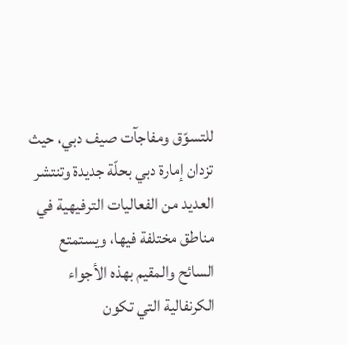للتسوّق ومفاجآت صيف دبي، حيث تزدان إمارة دبي بحلّة جديدة وتنتشر العديد من الفعاليات الترفيهية في مناطق مختلفة فيها، ويستمتع السائح والمقيم بهذه الأجواء الكرنفالية التي تكون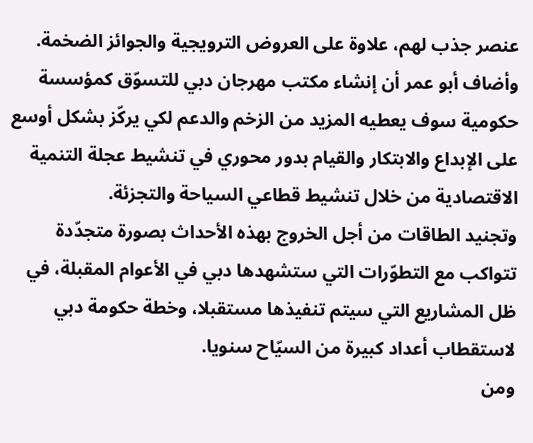عنصر جذب لهم، علاوة على العروض الترويجية والجوائز الضخمة.
وأضاف أبو عمر أن إنشاء مكتب مهرجان دبي للتسوّق كمؤسسة حكومية سوف يعطيه المزيد من الزخم والدعم لكي يركّز بشكل أوسع على الإبداع والابتكار والقيام بدور محوري في تنشيط عجلة التنمية الاقتصادية من خلال تنشيط قطاعي السياحة والتجزئة.
وتجنيد الطاقات من أجل الخروج بهذه الأحداث بصورة متجدّدة تتواكب مع التطوّرات التي ستشهدها دبي في الأعوام المقبلة، في ظل المشاريع التي سيتم تنفيذها مستقبلا، وخطة حكومة دبي لاستقطاب أعداد كبيرة من السيّاح سنويا.
ومن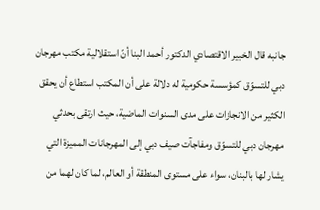جانبه قال الخبير الاقتصادي الدكتور أحمد البنا أنّ استقلالية مكتب مهرجان دبي للتسوّق كمؤسسة حكومية له دلالة على أن المكتب استطاع أن يحقق الكثير من الانجازات على مدى السنوات الماضية، حيث ارتقى بحدثي مهرجان دبي للتسوّق ومفاجآت صيف دبي إلى المهرجانات المميزة التي يشار لها بالبنان، سواء على مستوى المنطقة أو العالم، لما كان لهما من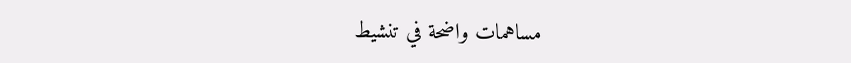مساهمات واضحة في تنشيط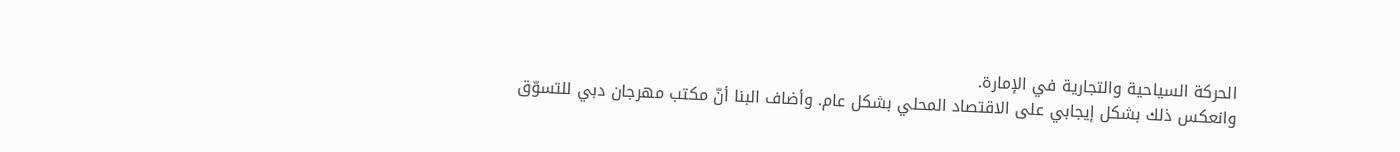الحركة السياحية والتجارية في الإمارة.
وانعكس ذلك بشكل إيجابي على الاقتصاد المحلي بشكل عام. وأضاف البنا أنّ مكتب مهرجان دبي للتسوّق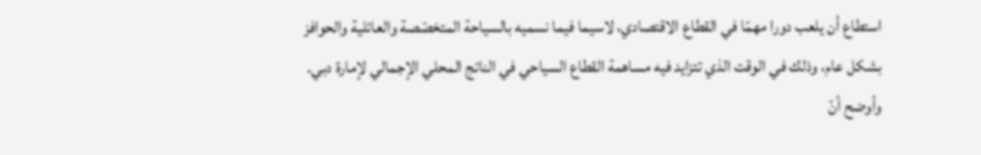استطاع أن يلعب دورا مهمّا في القطاع الاقتصادي، لاسيما فيما نسميه بالسياحة المتخصّصة والعائلية والحوافز بشكل عام، وذلك في الوقت الذي تتزايد فيه مساهمة القطاع السياحي في الناتج المحلي الإجمالي لإمارة دبي.
وأوضح أنّ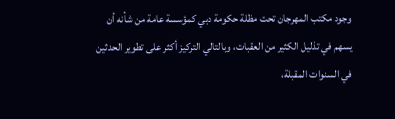وجود مكتب المهرجان تحت مظلة حكومة دبي كمؤسسة عامة من شأنه أن يسهم في تذليل الكثير من العقبات، وبالتالي التركيز أكثر على تطوير الحدثين في السنوات المقبلة،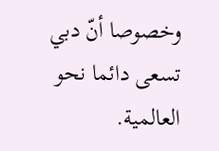وخصوصا أنّ دبي تسعى دائما نحو العالمية.